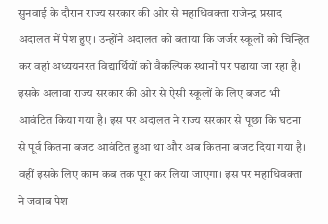सुनवाई के दौरान राज्य सरकार की ओर से महाधिवक्ता राजेन्द्र प्रसाद अदालत में पेश हुए। उन्होंने अदालत को बताया कि जर्जर स्कूलों को चिन्हित कर वहां अध्ययनरत विद्यार्थियों को वैकल्पिक स्थानों पर पढाया जा रहा है। इसके अलावा राज्य सरकार की ओर से ऐसी स्कूलों के लिए बजट भी आवंटित किया गया है। इस पर अदालत ने राज्य सरकार से पूछा कि घटना से पूर्व कितना बजट आवंटित हुआ था और अब कितना बजट दिया गया है। वहीं इसके लिए काम कब तक पूरा कर लिया जाएगा। इस पर महाधिवक्ता ने जवाब पेश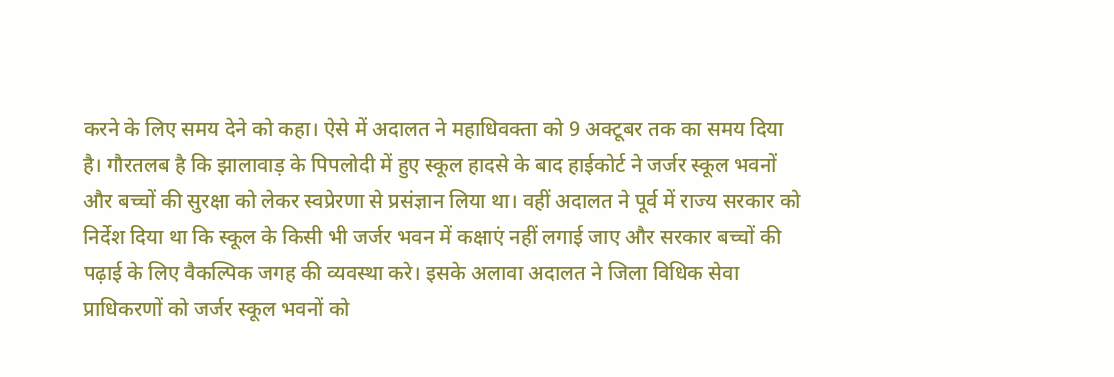करने के लिए समय देने को कहा। ऐसे में अदालत ने महाधिवक्ता को 9 अक्टूबर तक का समय दिया है। गौरतलब है कि झालावाड़ के पिपलोदी में हुए स्कूल हादसे के बाद हाईकोर्ट ने जर्जर स्कूल भवनों और बच्चों की सुरक्षा को लेकर स्वप्रेरणा से प्रसंज्ञान लिया था। वहीं अदालत ने पूर्व में राज्य सरकार को निर्देश दिया था कि स्कूल के किसी भी जर्जर भवन में कक्षाएं नहीं लगाई जाए और सरकार बच्चों की पढ़ाई के लिए वैकल्पिक जगह की व्यवस्था करे। इसके अलावा अदालत ने जिला विधिक सेवा प्राधिकरणों को जर्जर स्कूल भवनों को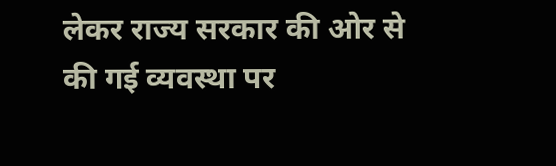लेकर राज्य सरकार की ओर से की गई व्यवस्था पर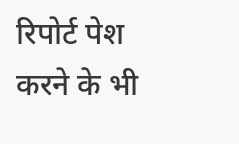रिपोर्ट पेश करने के भी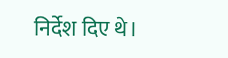निर्देश दिए थे।